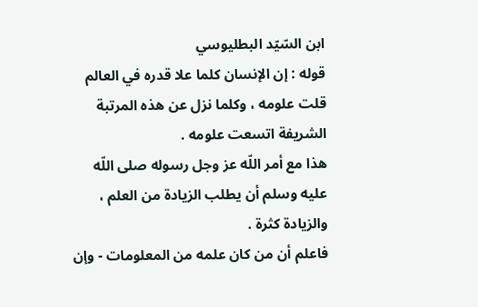ابن السّيّد البطليوسي
قوله : إن الإنسان كلما علا قدره في العالم قلت علومه ، وكلما نزل عن هذه المرتبة الشريفة اتسعت علومه .
هذا مع أمر اللّه عز وجل رسوله صلى اللّه عليه وسلم أن يطلب الزيادة من العلم ، والزيادة كثرة .
فاعلم أن من كان علمه من المعلومات - وإن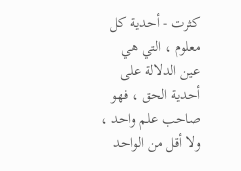كثرت - أحدية كل معلوم ، التي هي عين الدلالة على أحدية الحق ، فهو صاحب علم واحد ، ولا أقل من الواحد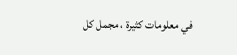في معلومات كثيرة ، مجمل كل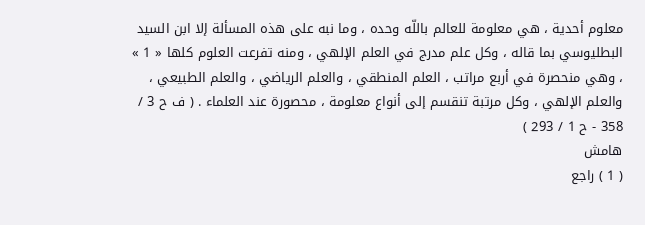معلوم أحدية ، هي معلومة للعالم باللّه وحده ، وما نبه على هذه المسألة إلا ابن السيد البطليوسي بما قاله ، وكل علم مدرج في العلم الإلهي ، ومنه تفرعت العلوم كلها « 1 » ، وهي منحصرة في أربع مراتب ، العلم المنطقي ، والعلم الرياضي ، والعلم الطبيعي ، والعلم الإلهي ، وكل مرتبة تنقسم إلى أنواع معلومة ، محصورة عند العلماء . ( ف ح 3 / 358 - ح 1 / 293 )
هامش
( 1 ) راجع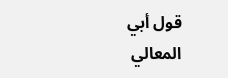قول أبي المعالي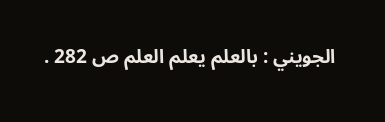الجويني : بالعلم يعلم العلم ص 282 .